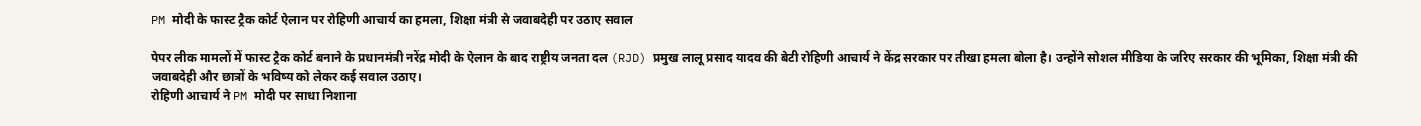PM मोदी के फास्ट ट्रैक कोर्ट ऐलान पर रोहिणी आचार्य का हमला, शिक्षा मंत्री से जवाबदेही पर उठाए सवाल

पेपर लीक मामलों में फास्ट ट्रैक कोर्ट बनाने के प्रधानमंत्री नरेंद्र मोदी के ऐलान के बाद राष्ट्रीय जनता दल (RJD) प्रमुख लालू प्रसाद यादव की बेटी रोहिणी आचार्य ने केंद्र सरकार पर तीखा हमला बोला है। उन्होंने सोशल मीडिया के जरिए सरकार की भूमिका, शिक्षा मंत्री की जवाबदेही और छात्रों के भविष्य को लेकर कई सवाल उठाए।
रोहिणी आचार्य ने PM मोदी पर साधा निशाना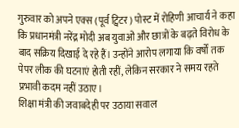गुरुवार को अपने एक्स (पूर्व ट्विटर) पोस्ट में रोहिणी आचार्य ने कहा कि प्रधानमंत्री नरेंद्र मोदी अब युवाओं और छात्रों के बढ़ते विरोध के बाद सक्रिय दिखाई दे रहे हैं। उन्होंने आरोप लगाया कि वर्षों तक पेपर लीक की घटनाएं होती रहीं, लेकिन सरकार ने समय रहते प्रभावी कदम नहीं उठाए।
शिक्षा मंत्री की जवाबदेही पर उठाया सवाल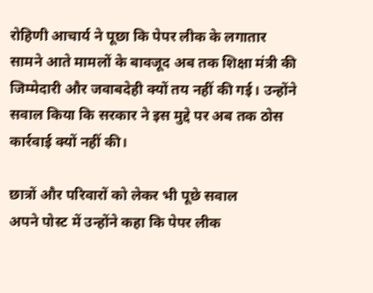रोहिणी आचार्य ने पूछा कि पेपर लीक के लगातार सामने आते मामलों के बावजूद अब तक शिक्षा मंत्री की जिम्मेदारी और जवाबदेही क्यों तय नहीं की गई। उन्होंने सवाल किया कि सरकार ने इस मुद्दे पर अब तक ठोस कार्रवाई क्यों नहीं की।

छात्रों और परिवारों को लेकर भी पूछे सवाल
अपने पोस्ट में उन्होंने कहा कि पेपर लीक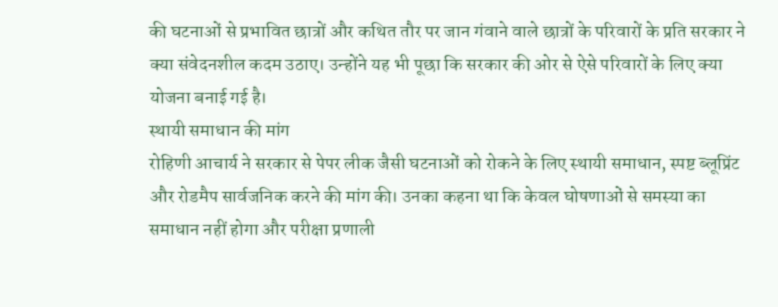की घटनाओं से प्रभावित छात्रों और कथित तौर पर जान गंवाने वाले छात्रों के परिवारों के प्रति सरकार ने क्या संवेदनशील कदम उठाए। उन्होंने यह भी पूछा कि सरकार की ओर से ऐसे परिवारों के लिए क्या योजना बनाई गई है।
स्थायी समाधान की मांग
रोहिणी आचार्य ने सरकार से पेपर लीक जैसी घटनाओं को रोकने के लिए स्थायी समाधान, स्पष्ट ब्लूप्रिंट और रोडमैप सार्वजनिक करने की मांग की। उनका कहना था कि केवल घोषणाओं से समस्या का समाधान नहीं होगा और परीक्षा प्रणाली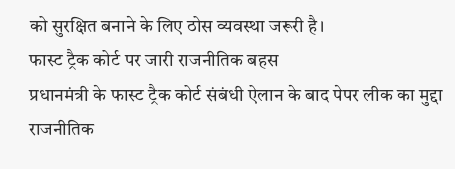को सुरक्षित बनाने के लिए ठोस व्यवस्था जरूरी है।
फास्ट ट्रैक कोर्ट पर जारी राजनीतिक बहस
प्रधानमंत्री के फास्ट ट्रैक कोर्ट संबंधी ऐलान के बाद पेपर लीक का मुद्दा राजनीतिक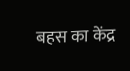बहस का केंद्र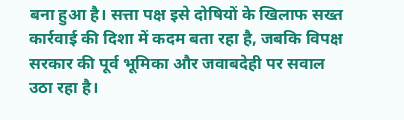बना हुआ है। सत्ता पक्ष इसे दोषियों के खिलाफ सख्त कार्रवाई की दिशा में कदम बता रहा है, जबकि विपक्ष सरकार की पूर्व भूमिका और जवाबदेही पर सवाल उठा रहा है।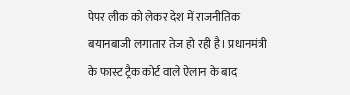पेपर लीक को लेकर देश में राजनीतिक बयानबाजी लगातार तेज हो रही है। प्रधानमंत्री के फास्ट ट्रैक कोर्ट वाले ऐलान के बाद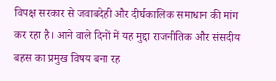विपक्ष सरकार से जवाबदेही और दीर्घकालिक समाधान की मांग कर रहा है। आने वाले दिनों में यह मुद्दा राजनीतिक और संसदीय बहस का प्रमुख विषय बना रह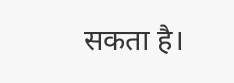सकता है।